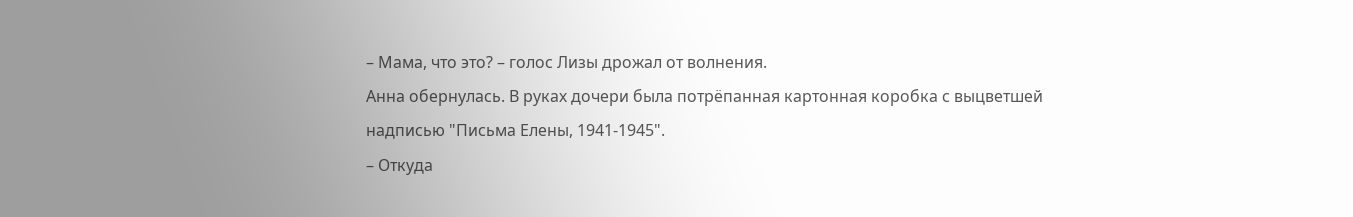– Мама, что это? – голос Лизы дрожал от волнения.
Анна обернулась. В руках дочери была потрёпанная картонная коробка с выцветшей надписью "Письма Елены, 1941-1945".
– Откуда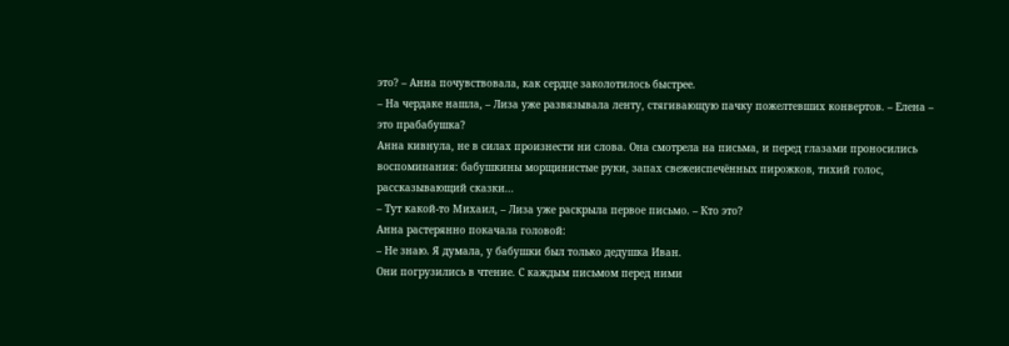это? – Анна почувствовала, как сердце заколотилось быстрее.
– На чердаке нашла, – Лиза уже развязывала ленту, стягивающую пачку пожелтевших конвертов. – Елена – это прабабушка?
Анна кивнула, не в силах произнести ни слова. Она смотрела на письма, и перед глазами проносились воспоминания: бабушкины морщинистые руки, запах свежеиспечённых пирожков, тихий голос, рассказывающий сказки...
– Тут какой-то Михаил, – Лиза уже раскрыла первое письмо. – Кто это?
Анна растерянно покачала головой:
– Не знаю. Я думала, у бабушки был только дедушка Иван.
Они погрузились в чтение. С каждым письмом перед ними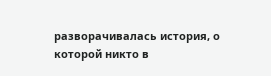разворачивалась история, о которой никто в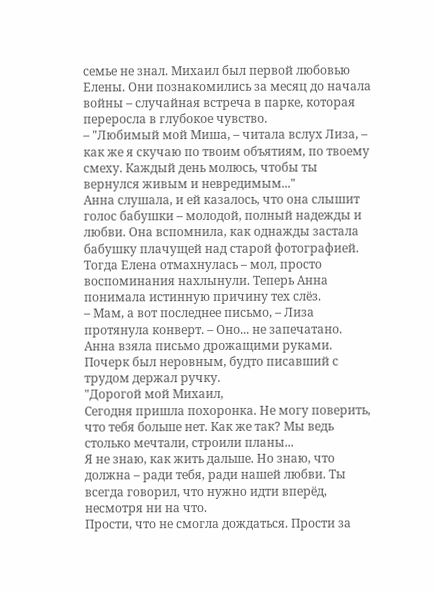семье не знал. Михаил был первой любовью Елены. Они познакомились за месяц до начала войны – случайная встреча в парке, которая переросла в глубокое чувство.
– "Любимый мой Миша, – читала вслух Лиза, – как же я скучаю по твоим объятиям, по твоему смеху. Каждый день молюсь, чтобы ты вернулся живым и невредимым..."
Анна слушала, и ей казалось, что она слышит голос бабушки – молодой, полный надежды и любви. Она вспомнила, как однажды застала бабушку плачущей над старой фотографией. Тогда Елена отмахнулась – мол, просто воспоминания нахлынули. Теперь Анна понимала истинную причину тех слёз.
– Мам, а вот последнее письмо, – Лиза протянула конверт. – Оно... не запечатано.
Анна взяла письмо дрожащими руками. Почерк был неровным, будто писавший с трудом держал ручку.
"Дорогой мой Михаил,
Сегодня пришла похоронка. Не могу поверить, что тебя больше нет. Как же так? Мы ведь столько мечтали, строили планы...
Я не знаю, как жить дальше. Но знаю, что должна – ради тебя, ради нашей любви. Ты всегда говорил, что нужно идти вперёд, несмотря ни на что.
Прости, что не смогла дождаться. Прости за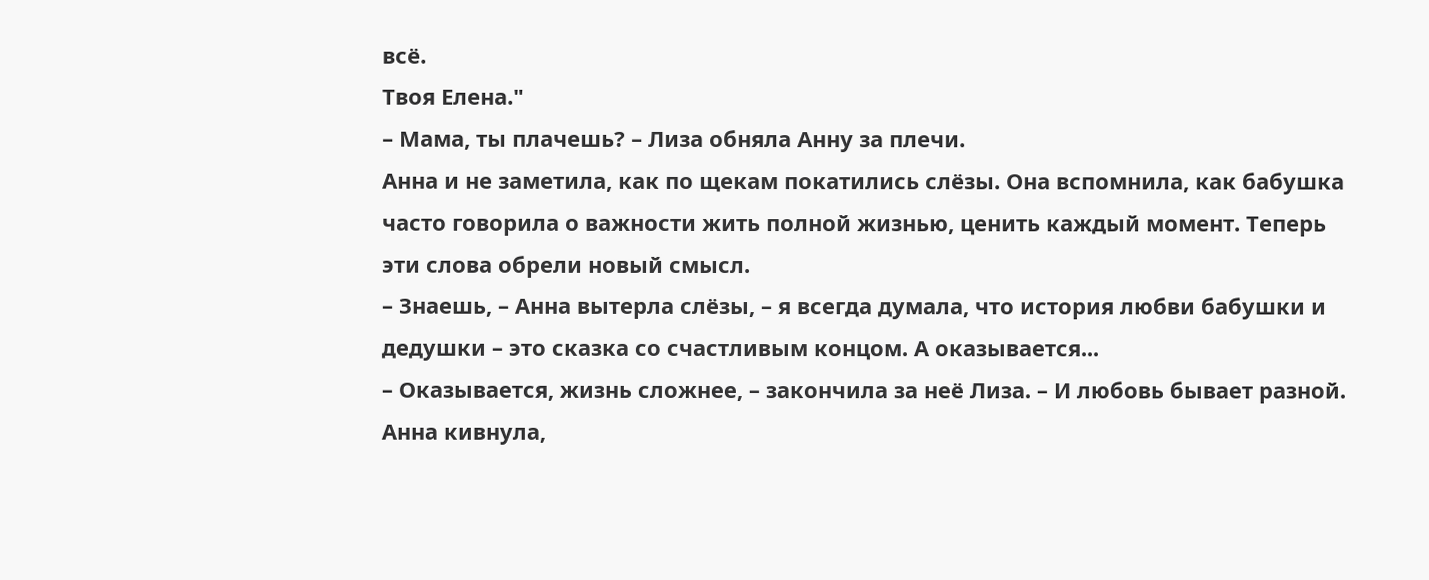всё.
Твоя Елена."
– Мама, ты плачешь? – Лиза обняла Анну за плечи.
Анна и не заметила, как по щекам покатились слёзы. Она вспомнила, как бабушка часто говорила о важности жить полной жизнью, ценить каждый момент. Теперь эти слова обрели новый смысл.
– Знаешь, – Анна вытерла слёзы, – я всегда думала, что история любви бабушки и дедушки – это сказка со счастливым концом. А оказывается...
– Оказывается, жизнь сложнее, – закончила за неё Лиза. – И любовь бывает разной.
Анна кивнула,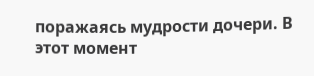поражаясь мудрости дочери. В этот момент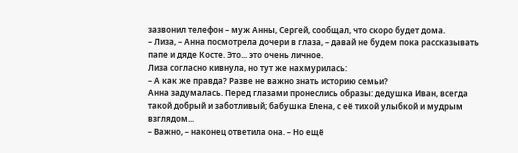зазвонил телефон – муж Анны, Сергей, сообщал, что скоро будет дома.
– Лиза, – Анна посмотрела дочери в глаза, – давай не будем пока рассказывать папе и дяде Косте. Это... это очень личное.
Лиза согласно кивнула, но тут же нахмурилась:
– А как же правда? Разве не важно знать историю семьи?
Анна задумалась. Перед глазами пронеслись образы: дедушка Иван, всегда такой добрый и заботливый; бабушка Елена, с её тихой улыбкой и мудрым взглядом...
– Важно, – наконец ответила она. – Но ещё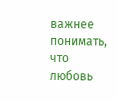важнее понимать, что любовь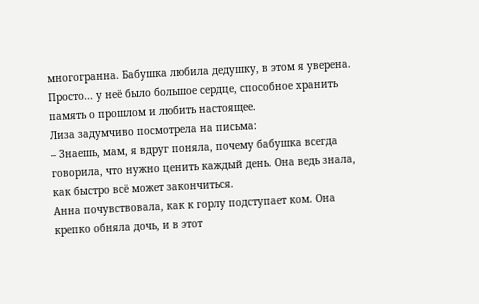многогранна. Бабушка любила дедушку, в этом я уверена. Просто... у неё было большое сердце, способное хранить память о прошлом и любить настоящее.
Лиза задумчиво посмотрела на письма:
– Знаешь, мам, я вдруг поняла, почему бабушка всегда говорила, что нужно ценить каждый день. Она ведь знала, как быстро всё может закончиться.
Анна почувствовала, как к горлу подступает ком. Она крепко обняла дочь, и в этот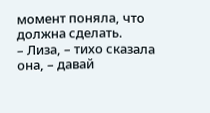момент поняла, что должна сделать.
– Лиза, – тихо сказала она, – давай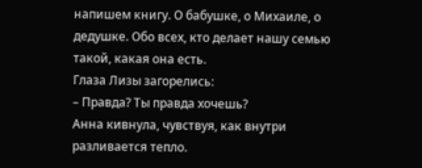напишем книгу. О бабушке, о Михаиле, о дедушке. Обо всех, кто делает нашу семью такой, какая она есть.
Глаза Лизы загорелись:
– Правда? Ты правда хочешь?
Анна кивнула, чувствуя, как внутри разливается тепло.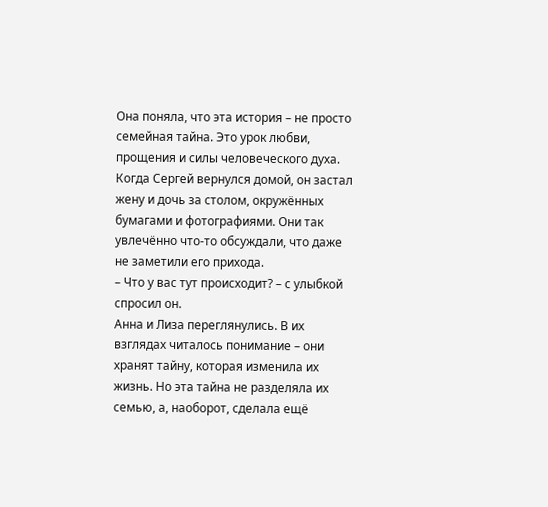Она поняла, что эта история – не просто семейная тайна. Это урок любви, прощения и силы человеческого духа.
Когда Сергей вернулся домой, он застал жену и дочь за столом, окружённых бумагами и фотографиями. Они так увлечённо что-то обсуждали, что даже не заметили его прихода.
– Что у вас тут происходит? – с улыбкой спросил он.
Анна и Лиза переглянулись. В их взглядах читалось понимание – они хранят тайну, которая изменила их жизнь. Но эта тайна не разделяла их семью, а, наоборот, сделала ещё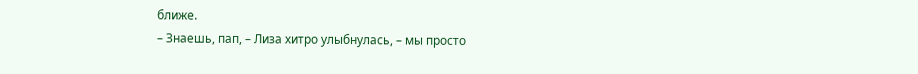ближе.
– Знаешь, пап, – Лиза хитро улыбнулась, – мы просто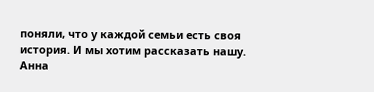поняли, что у каждой семьи есть своя история. И мы хотим рассказать нашу.
Анна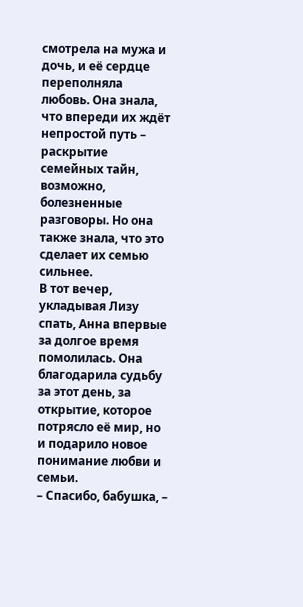смотрела на мужа и дочь, и её сердце переполняла любовь. Она знала, что впереди их ждёт непростой путь – раскрытие семейных тайн, возможно, болезненные разговоры. Но она также знала, что это сделает их семью сильнее.
В тот вечер, укладывая Лизу спать, Анна впервые за долгое время помолилась. Она благодарила судьбу за этот день, за открытие, которое потрясло её мир, но и подарило новое понимание любви и семьи.
– Спасибо, бабушка, –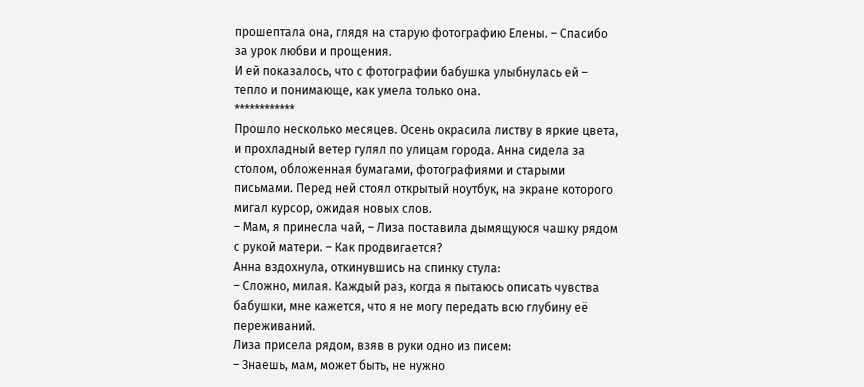прошептала она, глядя на старую фотографию Елены. – Спасибо за урок любви и прощения.
И ей показалось, что с фотографии бабушка улыбнулась ей – тепло и понимающе, как умела только она.
************
Прошло несколько месяцев. Осень окрасила листву в яркие цвета, и прохладный ветер гулял по улицам города. Анна сидела за столом, обложенная бумагами, фотографиями и старыми письмами. Перед ней стоял открытый ноутбук, на экране которого мигал курсор, ожидая новых слов.
– Мам, я принесла чай, – Лиза поставила дымящуюся чашку рядом с рукой матери. – Как продвигается?
Анна вздохнула, откинувшись на спинку стула:
– Сложно, милая. Каждый раз, когда я пытаюсь описать чувства бабушки, мне кажется, что я не могу передать всю глубину её переживаний.
Лиза присела рядом, взяв в руки одно из писем:
– Знаешь, мам, может быть, не нужно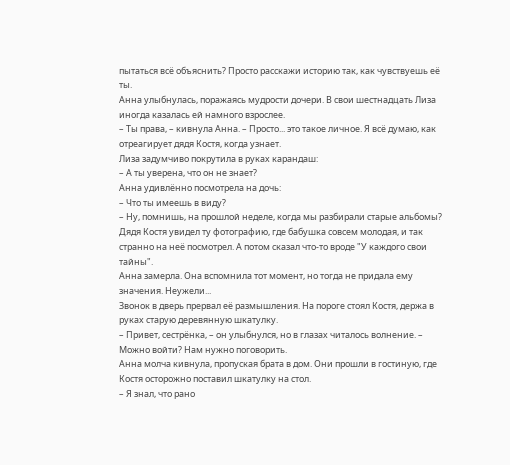пытаться всё объяснить? Просто расскажи историю так, как чувствуешь её ты.
Анна улыбнулась, поражаясь мудрости дочери. В свои шестнадцать Лиза иногда казалась ей намного взрослее.
– Ты права, – кивнула Анна. – Просто... это такое личное. Я всё думаю, как отреагирует дядя Костя, когда узнает.
Лиза задумчиво покрутила в руках карандаш:
– А ты уверена, что он не знает?
Анна удивлённо посмотрела на дочь:
– Что ты имеешь в виду?
– Ну, помнишь, на прошлой неделе, когда мы разбирали старые альбомы? Дядя Костя увидел ту фотографию, где бабушка совсем молодая, и так странно на неё посмотрел. А потом сказал что-то вроде "У каждого свои тайны".
Анна замерла. Она вспомнила тот момент, но тогда не придала ему значения. Неужели...
Звонок в дверь прервал её размышления. На пороге стоял Костя, держа в руках старую деревянную шкатулку.
– Привет, сестрёнка, – он улыбнулся, но в глазах читалось волнение. – Можно войти? Нам нужно поговорить.
Анна молча кивнула, пропуская брата в дом. Они прошли в гостиную, где Костя осторожно поставил шкатулку на стол.
– Я знал, что рано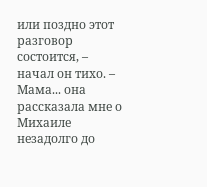или поздно этот разговор состоится, – начал он тихо. – Мама... она рассказала мне о Михаиле незадолго до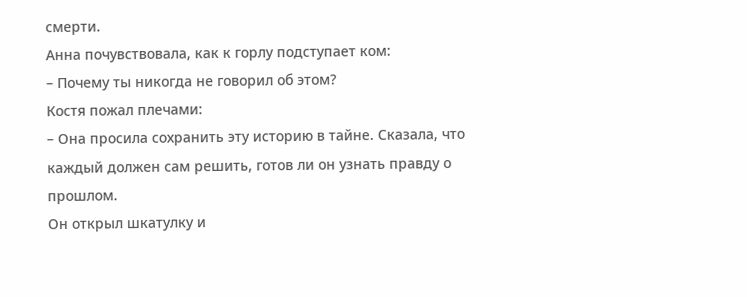смерти.
Анна почувствовала, как к горлу подступает ком:
– Почему ты никогда не говорил об этом?
Костя пожал плечами:
– Она просила сохранить эту историю в тайне. Сказала, что каждый должен сам решить, готов ли он узнать правду о прошлом.
Он открыл шкатулку и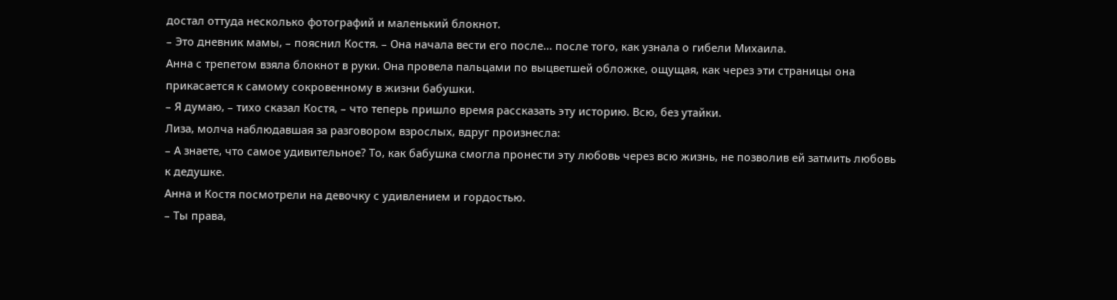достал оттуда несколько фотографий и маленький блокнот.
– Это дневник мамы, – пояснил Костя. – Она начала вести его после... после того, как узнала о гибели Михаила.
Анна с трепетом взяла блокнот в руки. Она провела пальцами по выцветшей обложке, ощущая, как через эти страницы она прикасается к самому сокровенному в жизни бабушки.
– Я думаю, – тихо сказал Костя, – что теперь пришло время рассказать эту историю. Всю, без утайки.
Лиза, молча наблюдавшая за разговором взрослых, вдруг произнесла:
– А знаете, что самое удивительное? То, как бабушка смогла пронести эту любовь через всю жизнь, не позволив ей затмить любовь к дедушке.
Анна и Костя посмотрели на девочку с удивлением и гордостью.
– Ты права,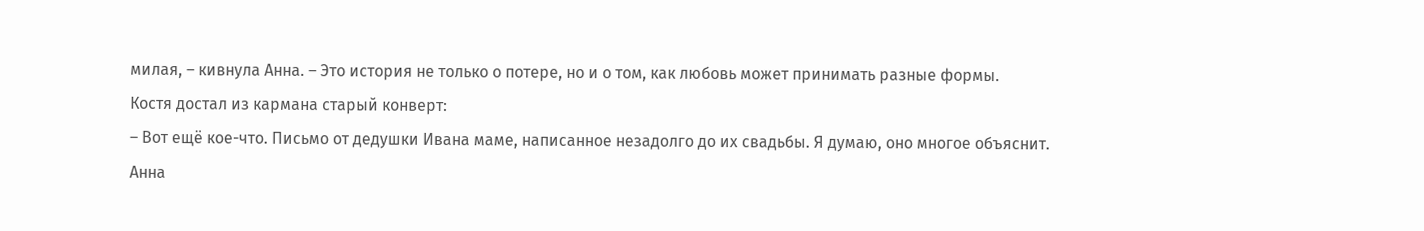милая, – кивнула Анна. – Это история не только о потере, но и о том, как любовь может принимать разные формы.
Костя достал из кармана старый конверт:
– Вот ещё кое-что. Письмо от дедушки Ивана маме, написанное незадолго до их свадьбы. Я думаю, оно многое объяснит.
Анна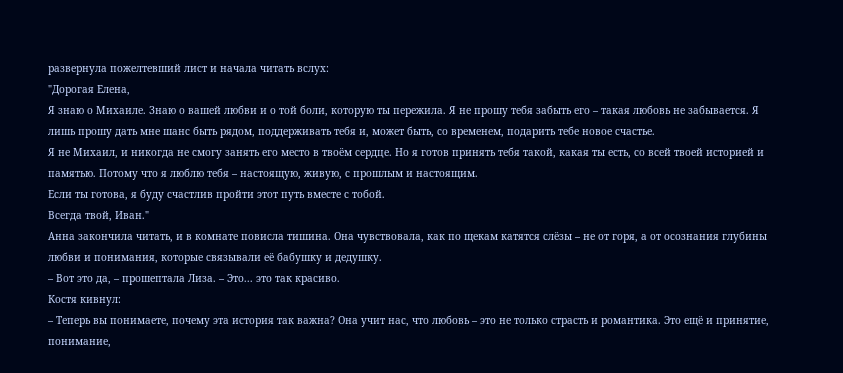развернула пожелтевший лист и начала читать вслух:
"Дорогая Елена,
Я знаю о Михаиле. Знаю о вашей любви и о той боли, которую ты пережила. Я не прошу тебя забыть его – такая любовь не забывается. Я лишь прошу дать мне шанс быть рядом, поддерживать тебя и, может быть, со временем, подарить тебе новое счастье.
Я не Михаил, и никогда не смогу занять его место в твоём сердце. Но я готов принять тебя такой, какая ты есть, со всей твоей историей и памятью. Потому что я люблю тебя – настоящую, живую, с прошлым и настоящим.
Если ты готова, я буду счастлив пройти этот путь вместе с тобой.
Всегда твой, Иван."
Анна закончила читать, и в комнате повисла тишина. Она чувствовала, как по щекам катятся слёзы – не от горя, а от осознания глубины любви и понимания, которые связывали её бабушку и дедушку.
– Вот это да, – прошептала Лиза. – Это... это так красиво.
Костя кивнул:
– Теперь вы понимаете, почему эта история так важна? Она учит нас, что любовь – это не только страсть и романтика. Это ещё и принятие, понимание,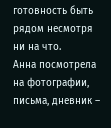готовность быть рядом несмотря ни на что.
Анна посмотрела на фотографии, письма, дневник –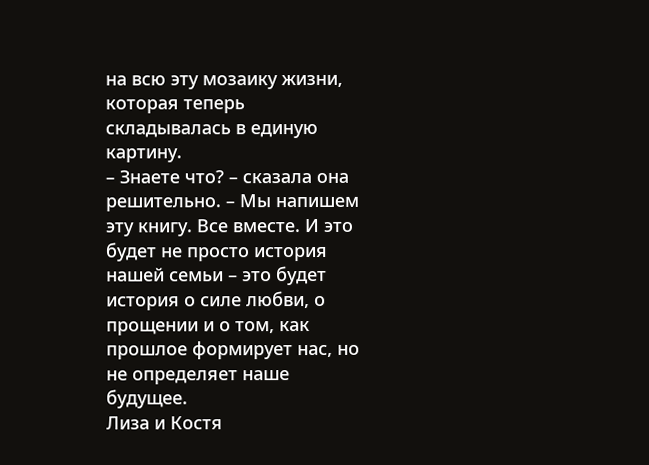на всю эту мозаику жизни, которая теперь складывалась в единую картину.
– Знаете что? – сказала она решительно. – Мы напишем эту книгу. Все вместе. И это будет не просто история нашей семьи – это будет история о силе любви, о прощении и о том, как прошлое формирует нас, но не определяет наше будущее.
Лиза и Костя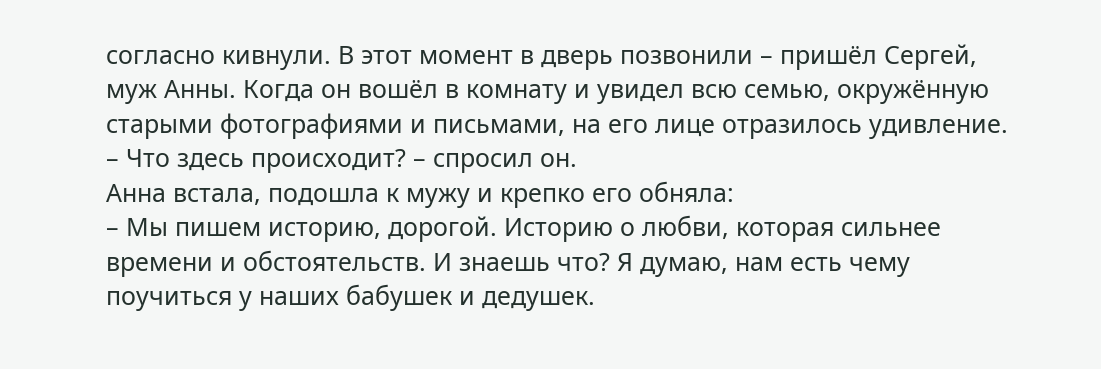согласно кивнули. В этот момент в дверь позвонили – пришёл Сергей, муж Анны. Когда он вошёл в комнату и увидел всю семью, окружённую старыми фотографиями и письмами, на его лице отразилось удивление.
– Что здесь происходит? – спросил он.
Анна встала, подошла к мужу и крепко его обняла:
– Мы пишем историю, дорогой. Историю о любви, которая сильнее времени и обстоятельств. И знаешь что? Я думаю, нам есть чему поучиться у наших бабушек и дедушек.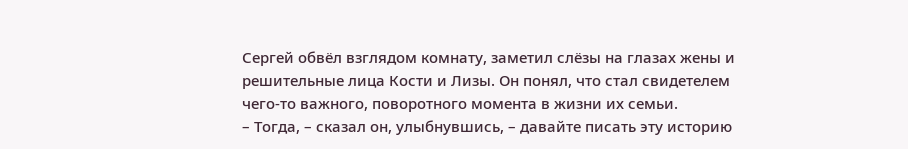Сергей обвёл взглядом комнату, заметил слёзы на глазах жены и решительные лица Кости и Лизы. Он понял, что стал свидетелем чего-то важного, поворотного момента в жизни их семьи.
– Тогда, – сказал он, улыбнувшись, – давайте писать эту историю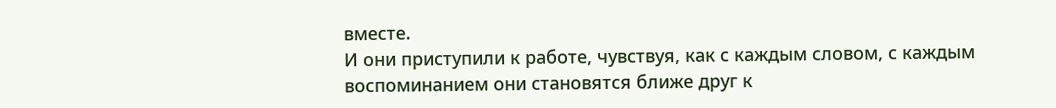вместе.
И они приступили к работе, чувствуя, как с каждым словом, с каждым воспоминанием они становятся ближе друг к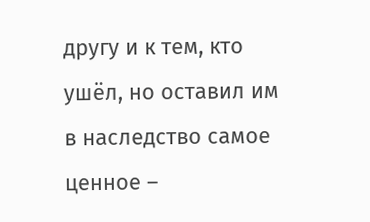другу и к тем, кто ушёл, но оставил им в наследство самое ценное –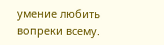умение любить вопреки всему.